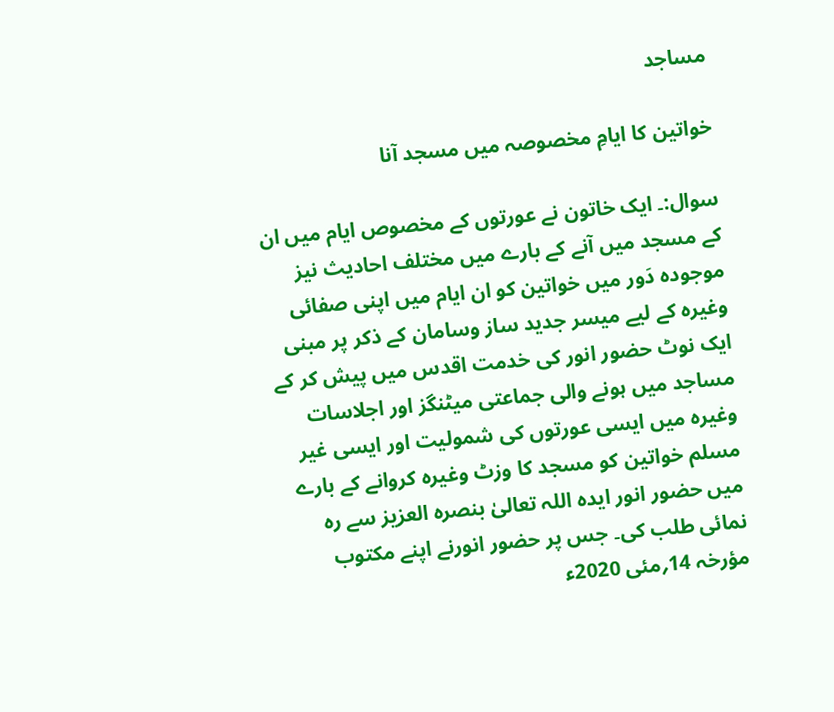مساجد

خواتین کا ایامِ مخصوصہ میں مسجد آنا

سوال:۔ ایک خاتون نے عورتوں کے مخصوص ایام میں ان کے مسجد میں آنے کے بارے میں مختلف احادیث نیز موجودہ دَور میں خواتین کو ان ایام میں اپنی صفائی وغیرہ کے لیے میسر جدید ساز وسامان کے ذکر پر مبنی ایک نوٹ حضور انور کی خدمت اقدس میں پیش کر کے مساجد میں ہونے والی جماعتی میٹنگز اور اجلاسات وغیرہ میں ایسی عورتوں کی شمولیت اور ایسی غیر مسلم خواتین کو مسجد کا وزٹ وغیرہ کروانے کے بارے میں حضور انور ایدہ اللہ تعالیٰ بنصرہ العزیز سے رہ نمائی طلب کی۔ جس پر حضور انورنے اپنے مکتوب مؤرخہ 14؍مئی 2020ء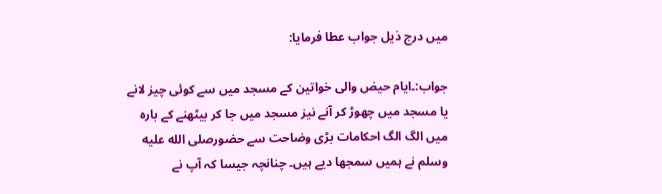میں درج ذیل جواب عطا فرمایا:

جواب:۔ایام حیض والی خواتین کے مسجد میں سے کوئی چیز لانے یا مسجد میں چھوڑ کر آنے نیز مسجد میں جا کر بیٹھنے کے بارہ میں الگ الگ احکامات بڑی وضاحت سے حضورصلى الله عليه وسلم نے ہمیں سمجھا دیے ہیں۔ چنانچہ جیسا کہ آپ نے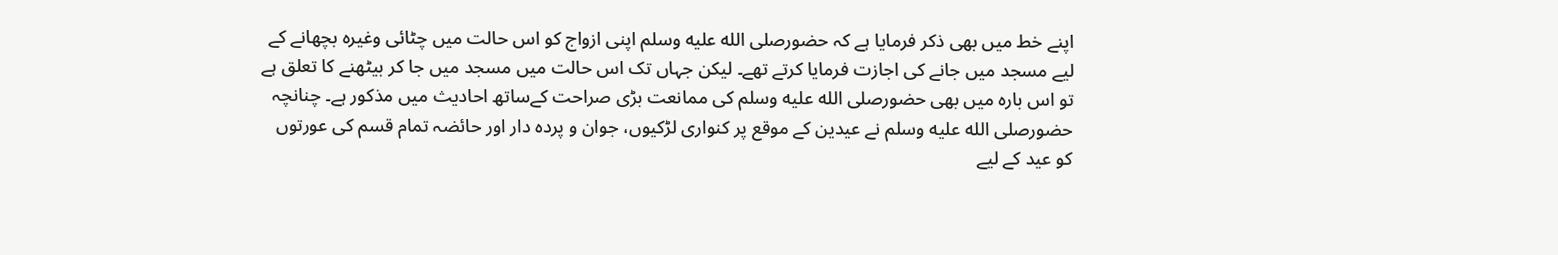اپنے خط میں بھی ذکر فرمایا ہے کہ حضورصلى الله عليه وسلم اپنی ازواج کو اس حالت میں چٹائی وغیرہ بچھانے کے لیے مسجد میں جانے کی اجازت فرمایا کرتے تھے۔ لیکن جہاں تک اس حالت میں مسجد میں جا کر بیٹھنے کا تعلق ہے تو اس بارہ میں بھی حضورصلى الله عليه وسلم کی ممانعت بڑی صراحت کےساتھ احادیث میں مذکور ہے۔ چنانچہ حضورصلى الله عليه وسلم نے عیدین کے موقع پر کنواری لڑکیوں، جوان و پردہ دار اور حائضہ تمام قسم کی عورتوں کو عید کے لیے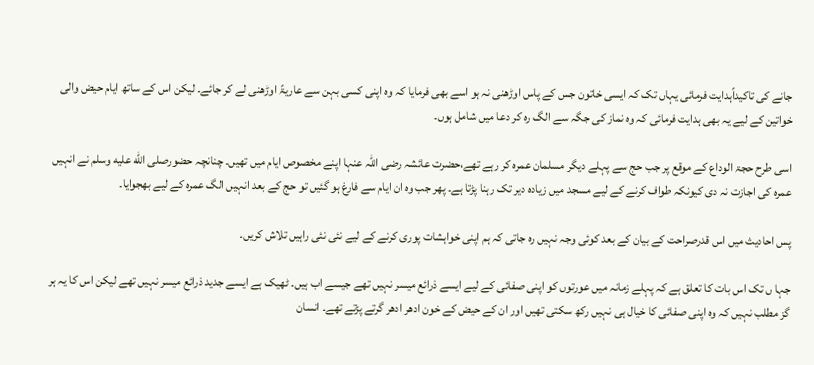جانے کی تاکیداًہدایت فرمائی یہاں تک کہ ایسی خاتون جس کے پاس اوڑھنی نہ ہو اسے بھی فرمایا کہ وہ اپنی کسی بہن سے عاریۃً اوڑھنی لے کر جائے۔ لیکن اس کے ساتھ ایام حیض والی خواتین کے لیے یہ بھی ہدایت فرمائی کہ وہ نماز کی جگہ سے الگ رہ کر دعا میں شامل ہوں۔

اسی طرح حجۃ الوداع کے موقع پر جب حج سے پہلے دیگر مسلمان عمرہ کر رہے تھے،حضرت عائشہ رضی اللہ عنہا اپنے مخصوص ایام میں تھیں۔ چنانچہ حضورصلى الله عليه وسلم نے انہیں عمرہ کی اجازت نہ دی کیونکہ طواف کرنے کے لیے مسجد میں زیادہ دیر تک رہنا پڑتا ہے۔ پھر جب وہ ان ایام سے فارغ ہو گئیں تو حج کے بعد انہیں الگ عمرہ کے لیے بھجوایا۔

پس احادیث میں اس قدرصراحت کے بیان کے بعد کوئی وجہ نہیں رہ جاتی کہ ہم اپنی خواہشات پوری کرنے کے لیے نئی نئی راہیں تلاش کریں۔

جہا ں تک اس بات کا تعلق ہے کہ پہلے زمانہ میں عورتوں کو اپنی صفائی کے لیے ایسے ذرائع میسر نہیں تھے جیسے اب ہیں۔ ٹھیک ہے ایسے جدید ذرائع میسر نہیں تھے لیکن اس کا یہ ہر گز مطلب نہیں کہ وہ اپنی صفائی کا خیال ہی نہیں رکھ سکتی تھیں اور ان کے حیض کے خون ادھر ادھر گرتے پڑتے تھے۔ انسان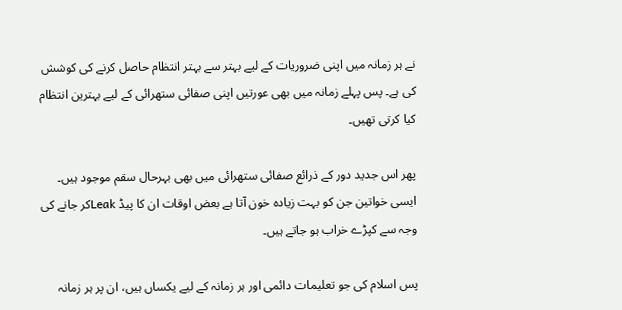نے ہر زمانہ میں اپنی ضروریات کے لیے بہتر سے بہتر انتظام حاصل کرنے کی کوشش کی ہے۔ پس پہلے زمانہ میں بھی عورتیں اپنی صفائی ستھرائی کے لیے بہترین انتظام کیا کرتی تھیں۔

پھر اس جدید دور کے ذرائع صفائی ستھرائی میں بھی بہرحال سقم موجود ہیں۔ ایسی خواتین جن کو بہت زیادہ خون آتا ہے بعض اوقات ان کا پیڈ Leakکر جانے کی وجہ سے کپڑے خراب ہو جاتے ہیں۔

پس اسلام کی جو تعلیمات دائمی اور ہر زمانہ کے لیے یکساں ہیں، ان پر ہر زمانہ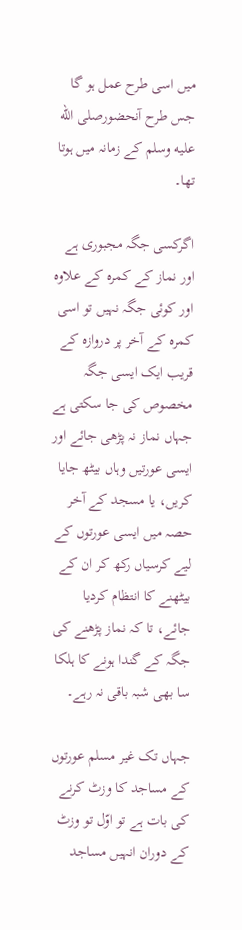میں اسی طرح عمل ہو گا جس طرح آنحضورصلى الله عليه وسلم کے زمانہ میں ہوتا تھا۔

اگرکسی جگہ مجبوری ہے اور نماز کے کمرہ کے علاوہ اور کوئی جگہ نہیں تو اسی کمرہ کے آخر پر دروازہ کے قریب ایک ایسی جگہ مخصوص کی جا سکتی ہے جہاں نماز نہ پڑھی جائے اور ایسی عورتیں وہاں بیٹھ جایا کریں، یا مسجد کے آخر حصہ میں ایسی عورتوں کے لیے کرسیاں رکھ کر ان کے بیٹھنے کا انتظام کردیا جائے، تا کہ نماز پڑھنے کی جگہ کے گندا ہونے کا ہلکا سا بھی شبہ باقی نہ رہے۔

جہاں تک غیر مسلم عورتوں کے مساجد کا وزٹ کرنے کی بات ہے تو اوّل تو وزٹ کے دوران انہیں مساجد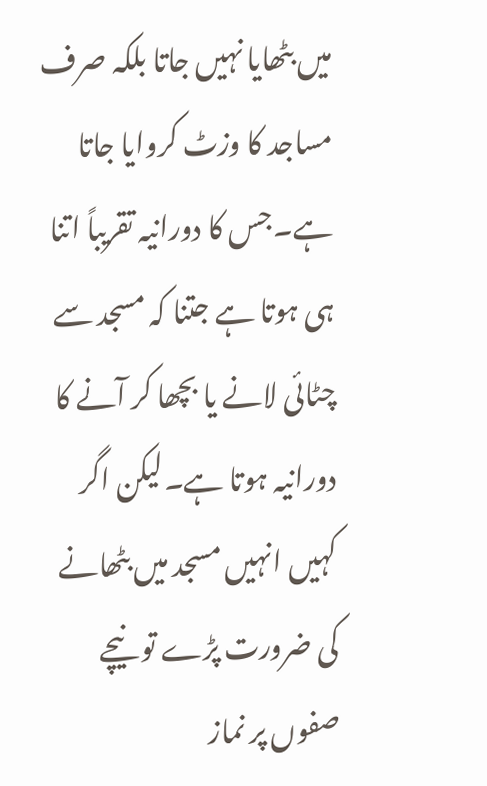میں بٹھایا نہیں جاتا بلکہ صرف مساجد کا وزٹ کروایا جاتا ہے۔جس کا دورانیہ تقریباً اتنا ہی ہوتا ہے جتنا کہ مسجد سے چٹائی لانے یا بچھا کر آنے کا دورانیہ ہوتا ہے۔لیکن اگر کہیں انہیں مسجد میں بٹھانے کی ضرورت پڑے تو نیچے صفوں پر نماز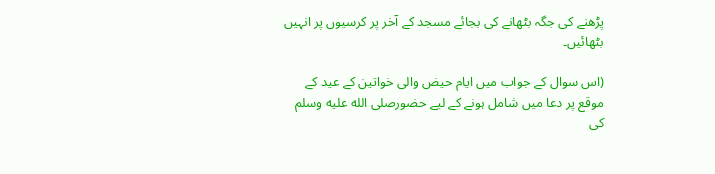پڑھنے کی جگہ بٹھانے کی بجائے مسجد کے آخر پر کرسیوں پر انہیں بٹھائیں۔

(اس سوال کے جواب میں ایام حیض والی خواتین کے عید کے موقع پر دعا میں شامل ہونے کے لیے حضورصلى الله عليه وسلم کی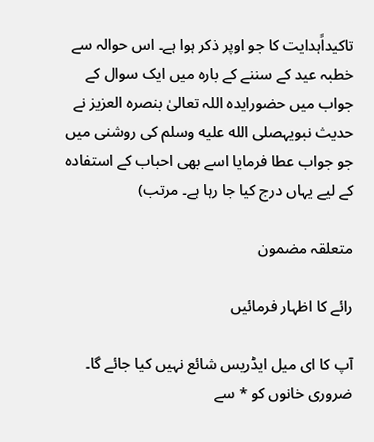تاکیداًہدایت کا جو اوپر ذکر ہوا ہے۔ اس حوالہ سے خطبہ عید کے سننے کے بارہ میں ایک سوال کے جواب میں حضورایدہ اللہ تعالیٰ بنصرہ العزیز نے حدیث نبویہصلى الله عليه وسلم کی روشنی میں جو جواب عطا فرمایا اسے بھی احباب کے استفادہ کے لیے یہاں درج کیا جا رہا ہے۔ مرتب)

متعلقہ مضمون

رائے کا اظہار فرمائیں

آپ کا ای میل ایڈریس شائع نہیں کیا جائے گا۔ ضروری خانوں کو * سے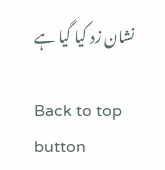نشان زد کیا گیا ہے

Back to top button